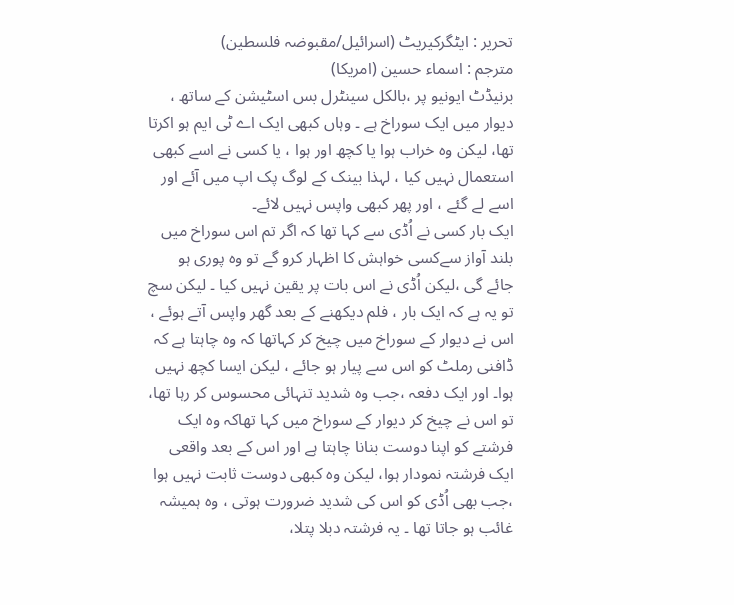تحریر : ایٹگرکیریٹ (اسرائیل/مقبوضہ فلسطین)
مترجم : اسماء حسین (امریکا)
برنیڈٹ ایونیو پر ،بالکل سینٹرل بس اسٹیشن کے ساتھ ، دیوار میں ایک سوراخ ہے ۔ وہاں کبھی ایک اے ٹی ایم ہو اکرتا تھا، لیکن وہ خراب ہوا یا کچھ اور ہوا ، یا کسی نے اسے کبھی استعمال نہیں کیا ، لہذا بینک کے لوگ پک اپ میں آئے اور اسے لے گئے ، اور پھر کبھی واپس نہیں لائے۔
ایک بار کسی نے اُڈی سے کہا تھا کہ اگر تم اس سوراخ میں بلند آواز سےکسی خواہش کا اظہار کرو گے تو وہ پوری ہو جائے گی ،لیکن اُڈی نے اس بات پر یقین نہیں کیا ۔ لیکن سچ تو یہ ہے کہ ایک بار ، فلم دیکھنے کے بعد گھر واپس آتے ہوئے ، اس نے دیوار کے سوراخ میں چیخ کر کہاتھا کہ وہ چاہتا ہے کہ ڈافنی رملٹ کو اس سے پیار ہو جائے ، لیکن ایسا کچھ نہیں ہوا۔ اور ایک دفعہ ،جب وہ شدید تنہائی محسوس کر رہا تھا، تو اس نے چیخ کر دیوار کے سوراخ میں کہا تھاکہ وہ ایک فرشتے کو اپنا دوست بنانا چاہتا ہے اور اس کے بعد واقعی ایک فرشتہ نمودار ہوا، لیکن وہ کبھی دوست ثابت نہیں ہوا ،جب بھی اُڈی کو اس کی شدید ضرورت ہوتی ، وہ ہمیشہ غائب ہو جاتا تھا ۔ یہ فرشتہ دبلا پتلا،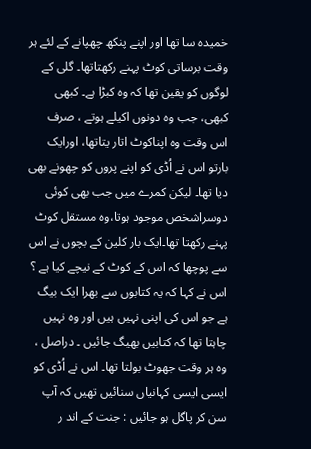خمیدہ سا تھا اور اپنے پنکھ چھپانے کے لئے ہر وقت برساتی کوٹ پہنے رکھتاتھا۔ گلی کے لوگوں کو یقین تھا کہ وہ کبڑا ہے۔ کبھی کبھی، جب وہ دونوں اکیلے ہوتے ، صرف اس وقت وہ اپناکوٹ اتار یتاتھا، اورایک بارتو اس نے اُڈی کو اپنے پروں کو چھونے بھی دیا تھا۔ لیکن کمرے میں جب بھی کوئی دوسراشخص موجود ہوتا،وہ مستقل کوٹ پہنے رکھتا تھا۔ایک بار کلین کے بچوں نے اس سے پوچھا کہ اس کے کوٹ کے نیچے کیا ہے ؟ اس نے کہا کہ یہ کتابوں سے بھرا ایک بیگ ہے جو اس کی اپنی نہیں ہیں اور وہ نہیں چاہتا تھا کہ کتابیں بھیگ جائیں ۔ دراصل ، وہ ہر وقت جھوٹ بولتا تھا۔ اس نے اُڈی کو ایسی ایسی کہانیاں سنائیں تھیں کہ آپ سن کر پاگل ہو جائیں : جنت کے اند ر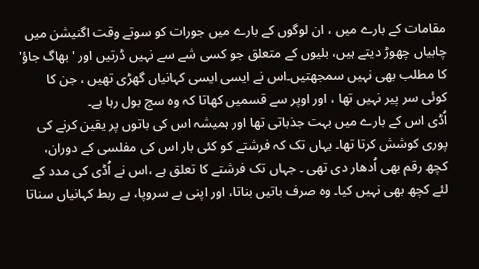مقامات کے بارے میں ، ان لوگوں کے بارے میں جورات کو سوتے وقت اگنیشن میں چابیاں چھوڑ دیتے ہیں، بلیوں کے متعلق جو کسی شے سے نہیں ڈرتیں اور 'بھاگ جاؤ' کا مطلب بھی نہیں سمجھتیں۔اس نے ایسی ایسی کہانیاں گھڑی تھیں ، جن کا کوئی سر پیر نہیں تھا ، اور اوپر سے قسمیں کھاتا کہ وہ سچ بول رہا ہے۔
اُڈی اس کے بارے میں بہت جذباتی تھا اور ہمیشہ اس کی باتوں پر یقین کرنے کی پوری کوشش کرتا تھا۔ یہاں تک کہ فرشتے کو کئی بار اس کی مفلسی کے دوران، کچھ رقم بھی اُدھار دی تھی ۔ جہاں تک فرشتے کا تعلق ہے ،اس نے اُڈی کی مدد کے لئے کچھ بھی نہیں کیا۔ وہ صرف باتیں بناتا، اور اپنی بے سروپا، بے ربط کہانیاں سناتا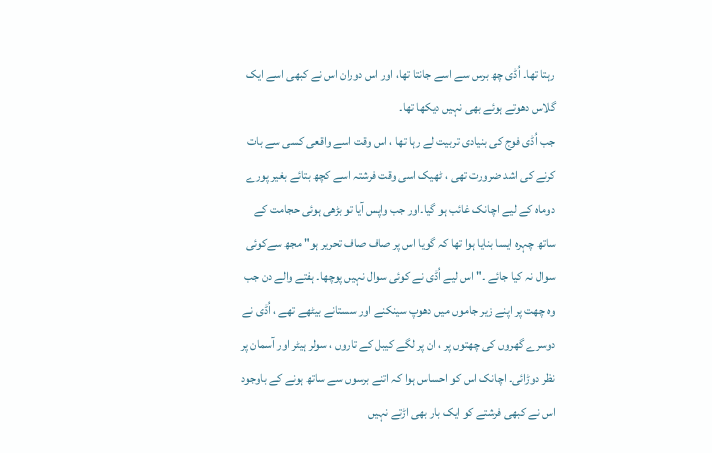رہتا تھا۔ اُڈی چھ برس سے اسے جانتا تھا، اور اس دوران اس نے کبھی اسے ایک گلاس دھوتے ہوئے بھی نہیں دیکھا تھا۔
جب اُڈی فوج کی بنیادی تربیت لے رہا تھا ، اس وقت اسے واقعی کسی سے بات کرنے کی اشد ضرورت تھی ، ٹھیک اسی وقت فرشتہ اسے کچھ بتائے بغیر پورے دوماہ کے لیے اچانک غائب ہو گیا۔اور جب واپس آیا تو بڑھی ہوئی حجامت کے ساتھ چہرہ ایسا بنایا ہوا تھا کہ گویا اس پر صاف صاف تحریر ہو" مجھ سےکوئی سوال نہ کیا جائے ۔" اس لیے اُڈی نے کوئی سوال نہیں پوچھا۔ ہفتے والے دن جب وہ چھت پر اپنے زیر جاموں میں دھوپ سینکنے اور سستانے بیٹھے تھے ، اُڈی نے دوسرے گھروں کی چھتوں پر ، ان پر لگے کیبل کے تاروں ، سولر ہیٹر اور آسمان پر نظر دوڑائی۔ اچانک اس کو احساس ہوا کہ اتنے برسوں سے ساتھ ہونے کے باوجود اس نے کبھی فرشتے کو ایک بار بھی اڑتے نہیں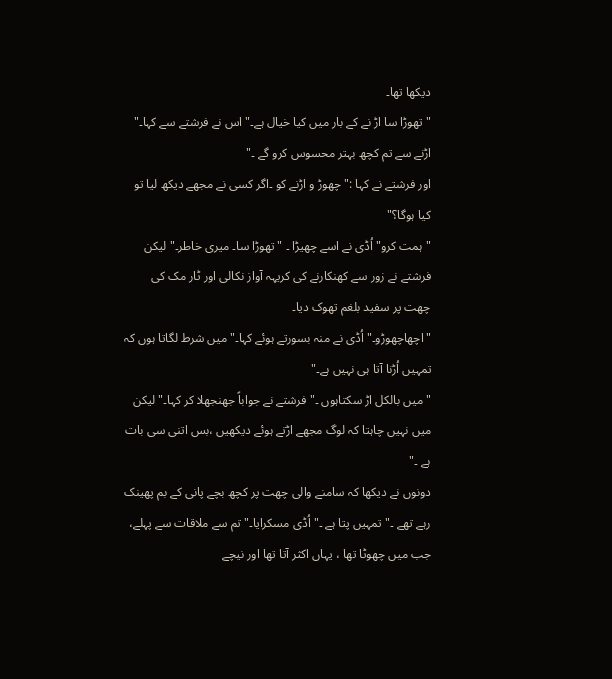دیکھا تھا۔
"تھوڑا سا اڑ نے کے بار میں کیا خیال ہے۔" اس نے فرشتے سے کہا۔" اڑنے سے تم کچھ بہتر محسوس کرو گے ۔"
اور فرشتے نے کہا :" چھوڑ و اڑنے کو ۔اگر کسی نے مجھے دیکھ لیا تو کیا ہوگا؟"
"ہمت کرو" اُڈی نے اسے چھیڑا ۔ "تھوڑا سا۔ میری خاطر۔" لیکن فرشتے نے زور سے کھنکارنے کی کریہہ آواز نکالی اور ٹار مک کی چھت پر سفید بلغم تھوک دیا۔
"اچھاچھوڑو۔" اُڈی نے منہ بسورتے ہوئے کہا۔" میں شرط لگاتا ہوں کہ تمہیں اُڑنا آتا ہی نہیں ہے۔"
"میں بالکل اڑ سکتاہوں ۔" فرشتے نے جواباً جھنجھلا کر کہا۔"لیکن میں نہیں چاہتا کہ لوگ مجھے اڑتے ہوئے دیکھیں ،بس اتنی سی بات ہے ۔"
دونوں نے دیکھا کہ سامنے والی چھت پر کچھ بچے پانی کے بم پھینک رہے تھے ۔" تمہیں پتا ہے ۔" اُڈی مسکرایا۔"تم سے ملاقات سے پہلے، جب میں چھوٹا تھا ، یہاں اکثر آتا تھا اور نیچے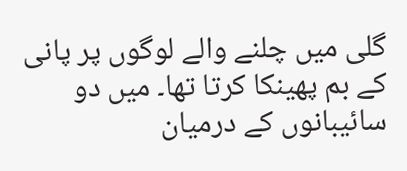گلی میں چلنے والے لوگوں پر پانی کے بم پھینکا کرتا تھا۔ میں دو سائیبانوں کے درمیان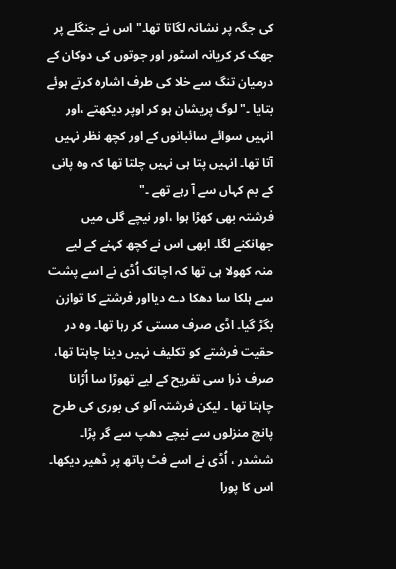کی جگہ پر نشانہ لگاتا تھا۔" اس نے جنگلے پر جھک کر کریانہ اسٹور اور جوتوں کی دوکان کے درمیان تنگ سے خلا کی طرف اشارہ کرتے ہوئے بتایا ۔" لوگ پریشان ہو کر اوپر دیکھتے ،اور انہیں سوائے سائبانوں کے اور کچھ نظر نہیں آتا تھا۔ انہیں پتا ہی نہیں چلتا تھا کہ وہ پانی کے بم کہاں سے آ رہے تھے ۔"
فرشتہ بھی کھڑا ہوا ،اور نیچے گلی میں جھانکنے لگا۔ ابھی اس نے کچھ کہنے کے لیے منہ کھولا ہی تھا کہ اچانک اُڈی نے اسے پشت سے ہلکا سا دھکا دے دیااور فرشتے کا توازن بگڑ گیا۔ اڈی صرف مستی کر رہا تھا۔ وہ در حقیت فرشتے کو تکلیف نہیں دینا چاہتا تھا، صرف ذرا سی تفریح کے لیے تھوڑا سا اُڑانا چاہتا تھا ۔ لیکن فرشتہ آلو کی بوری کی طرح پانچ منزلوں سے نیچے دھپ سے گر پڑا۔ ششدر ، اُڈی نے اسے فٹ پاتھ پر ڈھیر دیکھا۔ اس کا پورا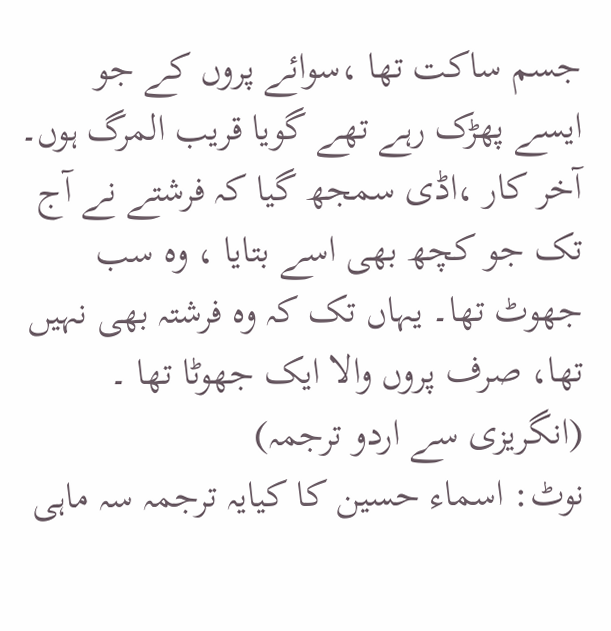جسم ساکت تھا ،سوائے پروں کے جو ایسے پھڑک رہے تھے گویا قریب المرگ ہوں۔ آخر کار ،اڈی سمجھ گیا کہ فرشتے نے آج تک جو کچھ بھی اسے بتایا ، وہ سب جھوٹ تھا۔ یہاں تک کہ وہ فرشتہ بھی نہیں تھا، صرف پروں والا ایک جھوٹا تھا ۔
(انگریزی سے اردو ترجمہ)
نوٹ: اسماء حسین کا کیایہ ترجمہ سہ ماہی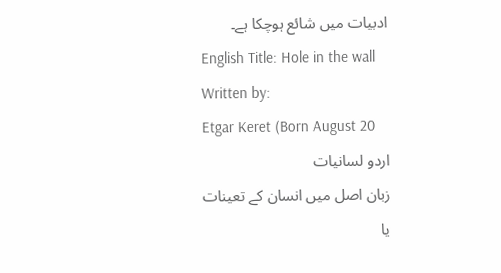ادبیات میں شائع ہوچکا ہے۔
English Title: Hole in the wall
Written by:
Etgar Keret (Born August 20
اردو لسانیات
زبان اصل میں انسان کے تعینات یا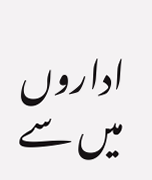اداروں میں سے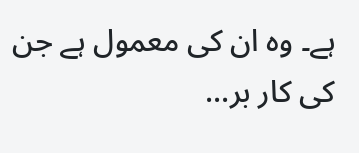ہے۔ وہ ان کی معمول ہے جن کی کار بر...